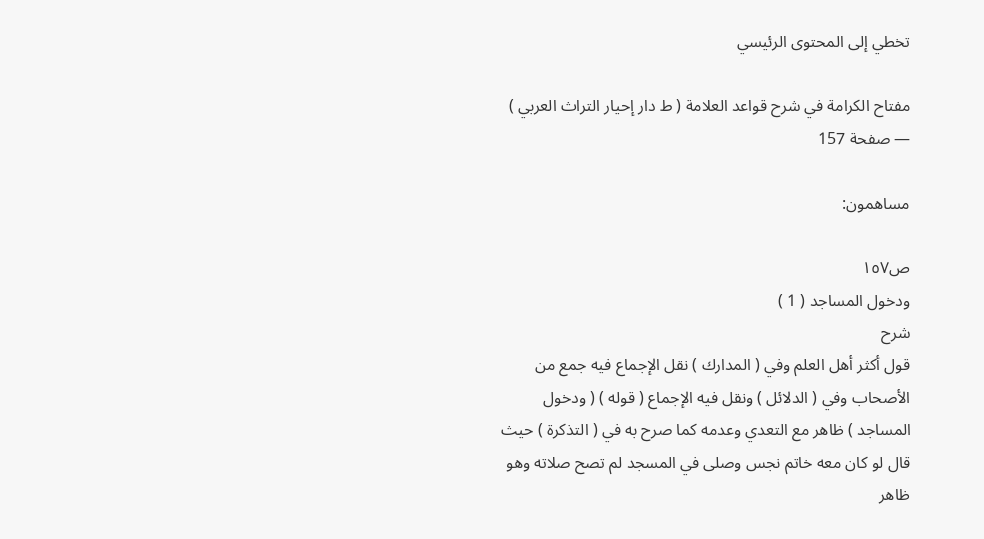تخطي إلى المحتوى الرئيسي

مفتاح الكرامة في شرح قواعد العلامة ( ط دار إحيار التراث العربي ) — صفحة 157

مساهمون:

ص١٥٧
ودخول المساجد ( 1 )
شرح
قول أكثر أهل العلم وفي ( المدارك ) نقل الإجماع فيه جمع من الأصحاب وفي ( الدلائل ) ونقل فيه الإجماع ( قوله ) ( ودخول المساجد ) ظاهر مع التعدي وعدمه كما صرح به في ( التذكرة ) حيث قال لو كان معه خاتم نجس وصلى في المسجد لم تصح صلاته وهو ظاهر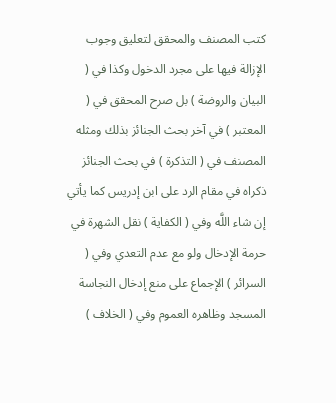كتب المصنف والمحقق لتعليق وجوب الإزالة فيها على مجرد الدخول وكذا في ( البيان والروضة ) بل صرح المحقق في ( المعتبر ) في آخر بحث الجنائز بذلك ومثله المصنف في ( التذكرة ) في بحث الجنائز ذكراه في مقام الرد على ابن إدريس كما يأتي إن شاء اللَّه وفي ( الكفاية ) نقل الشهرة في حرمة الإدخال ولو مع عدم التعدي وفي ( السرائر ) الإجماع على منع إدخال النجاسة المسجد وظاهره العموم وفي ( الخلاف )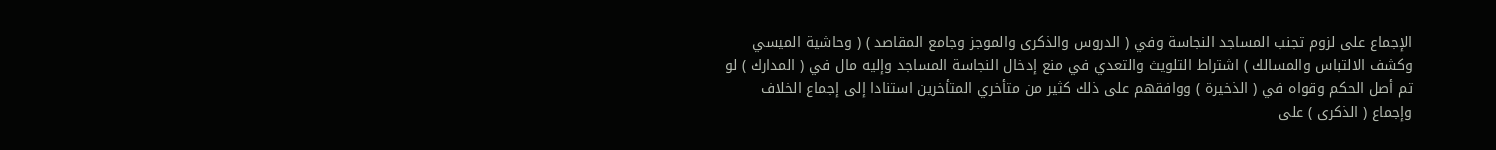الإجماع على لزوم تجنب المساجد النجاسة وفي ( الدروس والذكرى والموجز وجامع المقاصد ) ( وحاشية الميسي وكشف الالتباس والمسالك ) اشتراط التلويث والتعدي في منع إدخال النجاسة المساجد وإليه مال في ( المدارك ) لو تم أصل الحكم وقواه في ( الذخيرة ) ووافقهم على ذلك كثير من متأخري المتأخرين استنادا إلى إجماع الخلاف وإجماع ( الذكرى ) على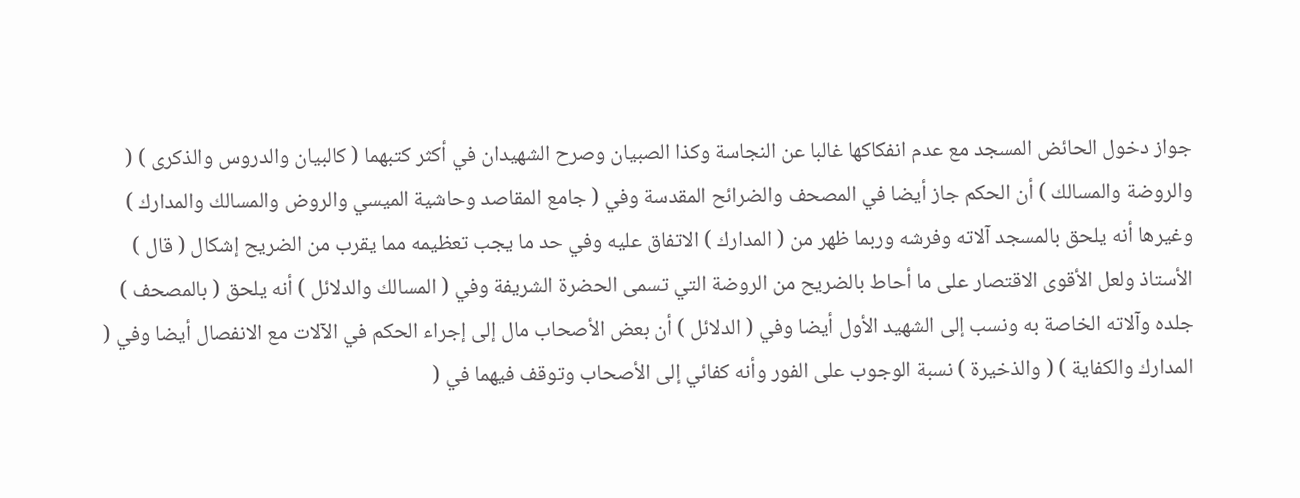جواز دخول الحائض المسجد مع عدم انفكاكها غالبا عن النجاسة وكذا الصبيان وصرح الشهيدان في أكثر كتبهما ( كالبيان والدروس والذكرى ) ( والروضة والمسالك ) أن الحكم جاز أيضا في المصحف والضرائح المقدسة وفي ( جامع المقاصد وحاشية الميسي والروض والمسالك والمدارك ) وغيرها أنه يلحق بالمسجد آلاته وفرشه وربما ظهر من ( المدارك ) الاتفاق عليه وفي حد ما يجب تعظيمه مما يقرب من الضريح إشكال ( قال ) الأستاذ ولعل الأقوى الاقتصار على ما أحاط بالضريح من الروضة التي تسمى الحضرة الشريفة وفي ( المسالك والدلائل ) أنه يلحق ( بالمصحف ) جلده وآلاته الخاصة به ونسب إلى الشهيد الأول أيضا وفي ( الدلائل ) أن بعض الأصحاب مال إلى إجراء الحكم في الآلات مع الانفصال أيضا وفي ( المدارك والكفاية ) ( والذخيرة ) نسبة الوجوب على الفور وأنه كفائي إلى الأصحاب وتوقف فيهما في (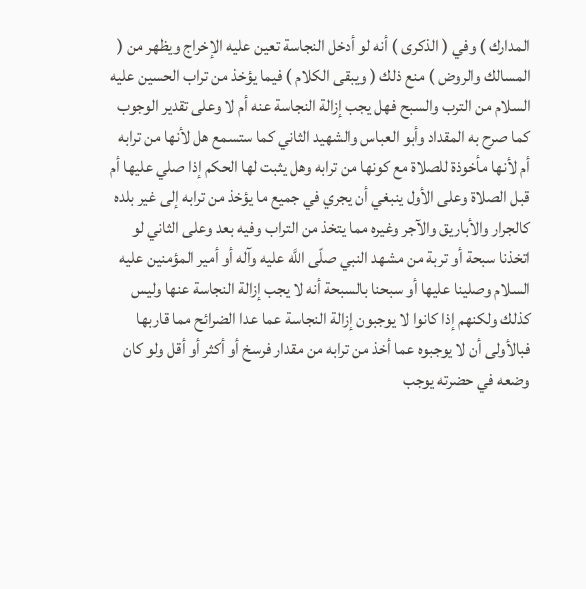المدارك ) وفي ( الذكرى ) أنه لو أدخل النجاسة تعين عليه الإخراج ويظهر من ( المسالك والروض ) منع ذلك ( ويبقى الكلام ) فيما يؤخذ من تراب الحسين عليه السلام من الترب والسبح فهل يجب إزالة النجاسة عنه أم لا وعلى تقدير الوجوب كما صرح به المقداد وأبو العباس والشهيد الثاني كما ستسمع هل لأنها من ترابه أم لأنها مأخوذة للصلاة مع كونها من ترابه وهل يثبت لها الحكم إذا صلي عليها أم قبل الصلاة وعلى الأول ينبغي أن يجري في جميع ما يؤخذ من ترابه إلى غير بلده كالجرار والأباريق والآجر وغيره مما يتخذ من التراب وفيه بعد وعلى الثاني لو اتخذنا سبحة أو تربة من مشهد النبي صلّى اللَّه عليه وآله أو أمير المؤمنين عليه السلام وصلينا عليها أو سبحنا بالسبحة أنه لا يجب إزالة النجاسة عنها وليس كذلك ولكنهم إذا كانوا لا يوجبون إزالة النجاسة عما عدا الضرائح مما قاربها فبالأولى أن لا يوجبوه عما أخذ من ترابه من مقدار فرسخ أو أكثر أو أقل ولو كان وضعه في حضرته يوجب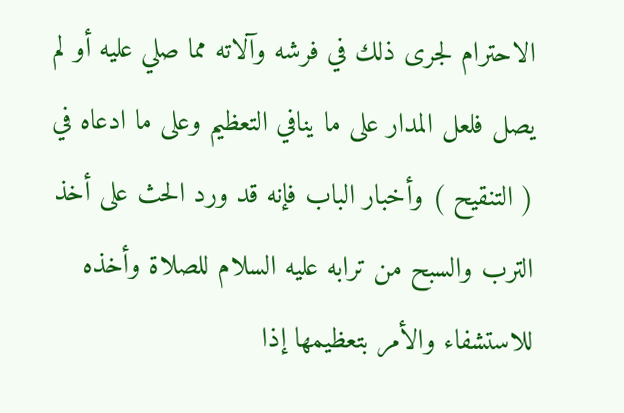الاحترام لجرى ذلك في فرشه وآلاته مما صلي عليه أو لم يصل فلعل المدار على ما ينافي التعظيم وعلى ما ادعاه في ( التنقيح ) وأخبار الباب فإنه قد ورد الحث على أخذ الترب والسبح من ترابه عليه السلام للصلاة وأخذه للاستشفاء والأمر بتعظيمها إذا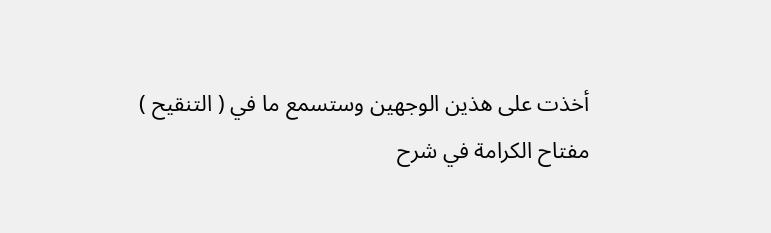أخذت على هذين الوجهين وستسمع ما في ( التنقيح )
مفتاح الكرامة في شرح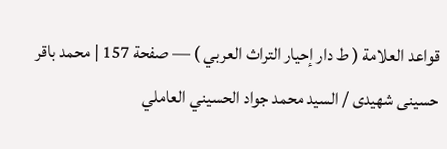قواعد العلامة ( ط دار إحيار التراث العربي ) — صفحة 157 | محمد باقر حسينى شهيدى / السيد محمد جواد الحسيني العاملي